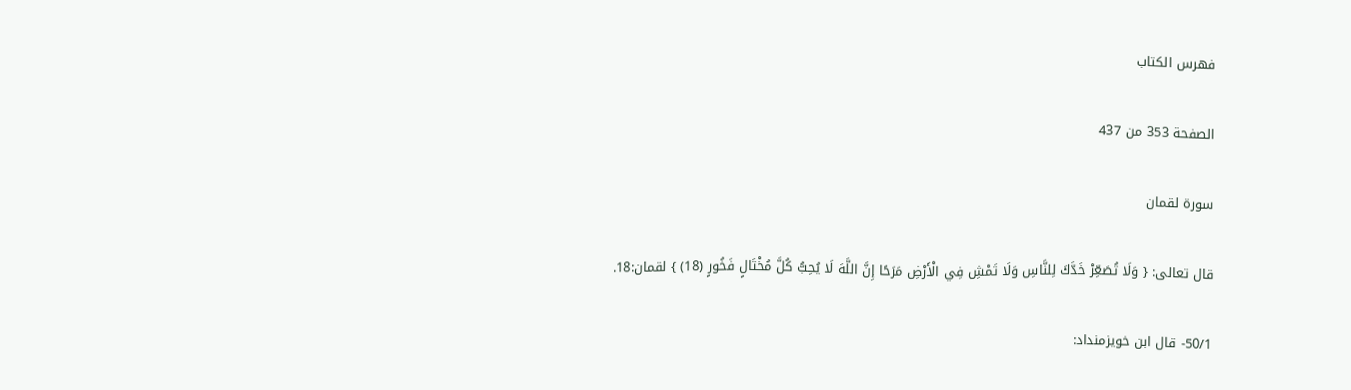فهرس الكتاب

الصفحة 353 من 437

سورة لقمان

قال تعالى: { وَلَا تُصَعِّرْ خَدَّكَ لِلنَّاسِ وَلَا تَمْشِ فِي الْأَرْضِ مَرَحًا إِنَّ اللَّهَ لَا يُحِبُّ كُلَّ مُخْتَالٍ فَخُورٍ (18) } لقمان:18.

50/1- قال ابن خويزمنداد: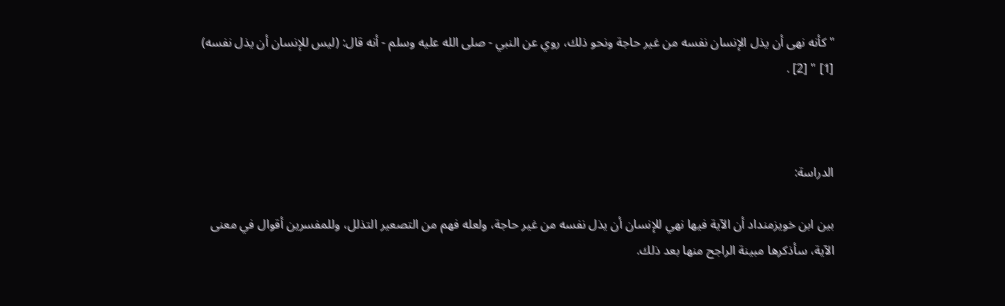"كأنه نهى أن يذل الإنسان نفسه من غير حاجة ونحو ذلك، روي عن النبي - صلى الله عليه وسلم - أنه قال: (ليس للإنسان أن يذل نفسه) [1] " [2] .



الدراسة:

بين ابن خويزمنداد أن الآية فيها نهي للإنسان أن يذل نفسه من غير حاجة، ولعله فهم من التصعير التذلل، وللمفسرين أقوال في معنى الآية، سأذكرها مبينة الراجح منها بعد ذلك.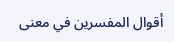أقوال المفسرين في معنى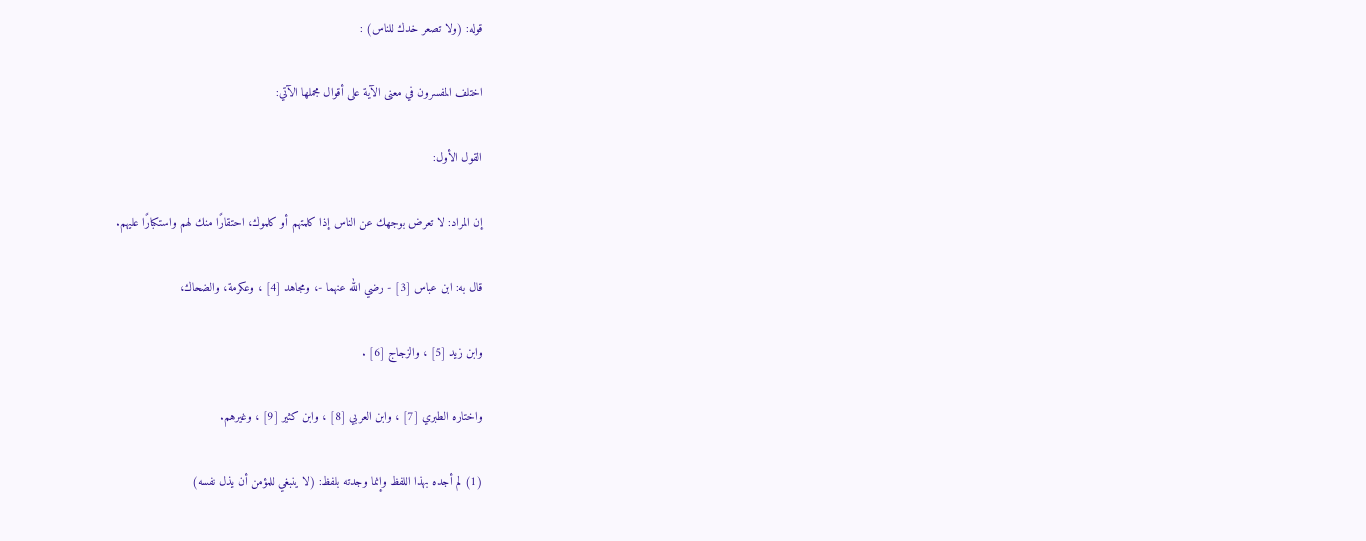قوله: (ولا تصعر خدك للناس) :

اختلف المفسرون في معنى الآية على أقوال مجملها الآتي:

القول الأول:

إن المراد: لا تعرض بوجهك عن الناس إذا كلمتهم أو كلموك، احتقارًا منك لهم واستكبارًا عليهم.

قال به: ابن عباس [3] - رضي الله عنهما -، ومجاهد [4] ، وعكرمة، والضحاك،

وابن زيد [5] ، والزجاج [6] .

واختاره الطبري [7] ، وابن العربي [8] ، وابن كثير [9] ، وغيرهم.

(1) لم أجده بهذا اللفظ وإنما وجدته بلفظ: (لا ينبغي للمؤمن أن يذل نفسه)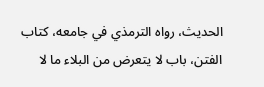الحديث، رواه الترمذي في جامعه، كتاب الفتن، باب لا يتعرض من البلاء ما لا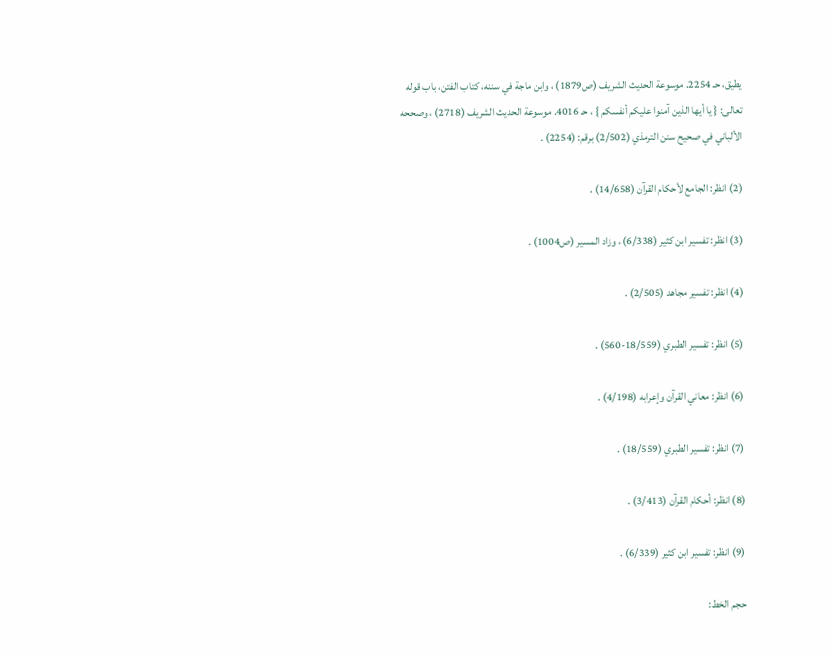يطيق، حـ 2254. موسوعة الحديث الشريف (ص1879) ، وابن ماجة في سننه، كتاب الفتن، باب قوله تعالى: { يا أيها الذين آمنوا عليكم أنفسكم } ، حـ 4016. موسوعة الحديث الشريف (2718) ، وصححه الألباني في صحيح سنن الترمذي (2/502) برقم: (2254) .

(2) انظر: الجامع لأحكام القرآن (14/658) .

(3) انظر: تفسير ابن كثير (6/338) ، وزاد المسير (ص1004) .

(4) انظر: تفسير مجاهد (2/505) .

(5) انظر: تفسير الطبري (18/559-560) .

(6) انظر: معاني القرآن وإعرابه (4/198) .

(7) انظر: تفسير الطبري (18/559) .

(8) انظر: أحكام القرآن (3/413) .

(9) انظر: تفسير ابن كثير (6/339) .

حجم الخط: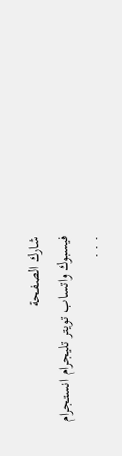شارك الصفحة
فيسبوك واتساب تويتر تليجرام انستجرام
. . .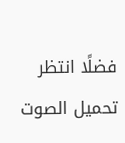فضلًا انتظر تحميل الصوت